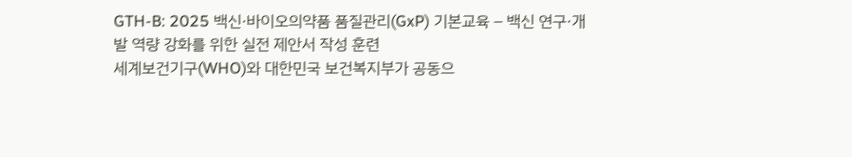GTH-B: 2025 백신·바이오의약품 품질관리(GxP) 기본교육 – 백신 연구·개발 역량 강화를 위한 실전 제안서 작성 훈련
세계보건기구(WHO)와 대한민국 보건복지부가 공동으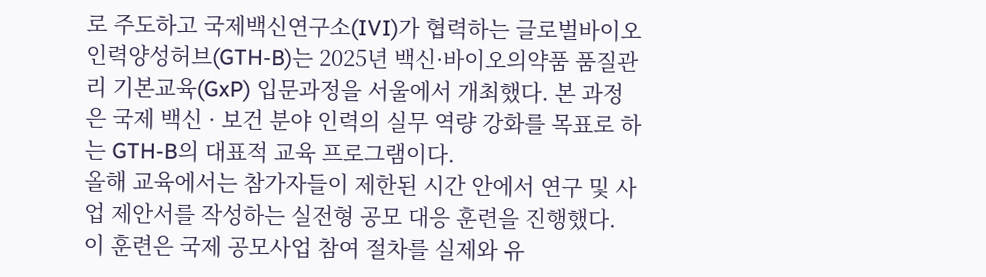로 주도하고 국제백신연구소(IVI)가 협력하는 글로벌바이오인력양성허브(GTH-B)는 2025년 백신·바이오의약품 품질관리 기본교육(GxP) 입문과정을 서울에서 개최했다. 본 과정은 국제 백신 · 보건 분야 인력의 실무 역량 강화를 목표로 하는 GTH-B의 대표적 교육 프로그램이다.
올해 교육에서는 참가자들이 제한된 시간 안에서 연구 및 사업 제안서를 작성하는 실전형 공모 대응 훈련을 진행했다. 이 훈련은 국제 공모사업 참여 절차를 실제와 유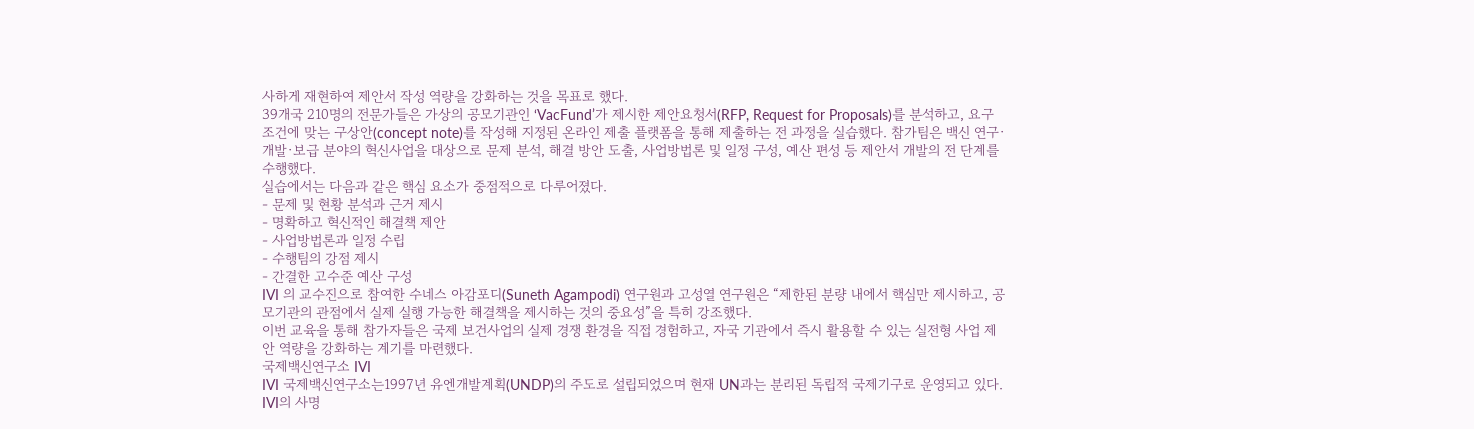사하게 재현하여 제안서 작성 역량을 강화하는 것을 목표로 했다.
39개국 210명의 전문가들은 가상의 공모기관인 ‘VacFund’가 제시한 제안요청서(RFP, Request for Proposals)를 분석하고, 요구 조건에 맞는 구상안(concept note)를 작성해 지정된 온라인 제출 플랫폼을 통해 제출하는 전 과정을 실습했다. 참가팀은 백신 연구·개발·보급 분야의 혁신사업을 대상으로 문제 분석, 해결 방안 도출, 사업방법론 및 일정 구성, 예산 편성 등 제안서 개발의 전 단계를 수행했다.
실습에서는 다음과 같은 핵심 요소가 중점적으로 다루어졌다.
- 문제 및 현황 분석과 근거 제시
- 명확하고 혁신적인 해결책 제안
- 사업방법론과 일정 수립
- 수행팀의 강점 제시
- 간결한 고수준 예산 구성
IVI 의 교수진으로 참여한 수네스 아감포디(Suneth Agampodi) 연구원과 고성열 연구원은 “제한된 분량 내에서 핵심만 제시하고, 공모기관의 관점에서 실제 실행 가능한 해결책을 제시하는 것의 중요성”을 특히 강조했다.
이번 교육을 통해 참가자들은 국제 보건사업의 실제 경쟁 환경을 직접 경험하고, 자국 기관에서 즉시 활용할 수 있는 실전형 사업 제안 역량을 강화하는 계기를 마련했다.
국제백신연구소 IVI
IVI 국제백신연구소는1997년 유엔개발계획(UNDP)의 주도로 설립되었으며 현재 UN과는 분리된 독립적 국제기구로 운영되고 있다. IVI의 사명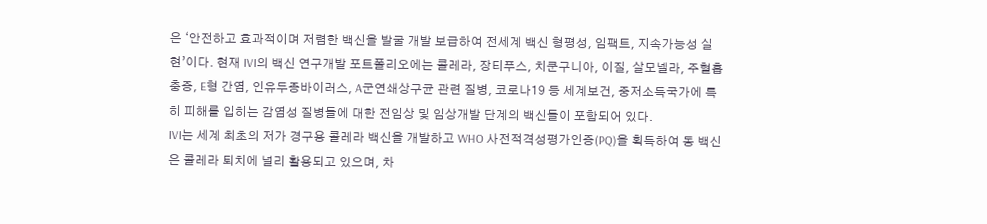은 ‘안전하고 효과적이며 저렴한 백신을 발굴 개발 보급하여 전세계 백신 형평성, 임팩트, 지속가능성 실현’이다. 현재 IVI의 백신 연구개발 포트폴리오에는 콜레라, 장티푸스, 치쿤구니아, 이질, 살모넬라, 주혈흡충증, E형 간염, 인유두종바이러스, A군연쇄상구균 관련 질병, 코로나19 등 세계보건, 중저소득국가에 특히 피해를 입히는 감염성 질병들에 대한 전임상 및 임상개발 단계의 백신들이 포함되어 있다.
IVI는 세계 최초의 저가 경구용 콜레라 백신을 개발하고 WHO 사전적격성평가인증(PQ)을 획득하여 동 백신은 콜레라 퇴치에 널리 활용되고 있으며, 차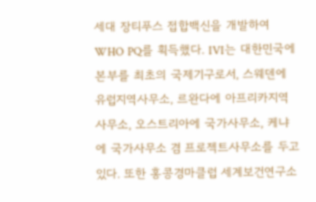세대 장티푸스 접합백신을 개발하여 WHO PQ를 획득했다. IVI는 대한민국에 본부를 최초의 국제기구로서, 스웨덴에 유럽지역사무소, 르완다에 아프리카지역사무소, 오스트리아에 국가사무소, 케냐에 국가사무소 겸 프로젝트사무소를 두고 있다. 또한 홍콩경마클럽 세계보건연구소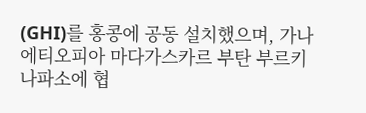(GHI)를 홍콩에 공동 설치했으며, 가나 에티오피아 마다가스카르 부탄 부르키나파소에 협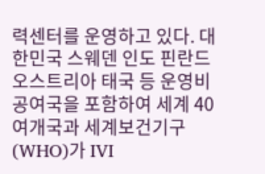력센터를 운영하고 있다. 대한민국 스웨덴 인도 핀란드 오스트리아 태국 등 운영비 공여국을 포함하여 세계 40여개국과 세계보건기구(WHO)가 IVI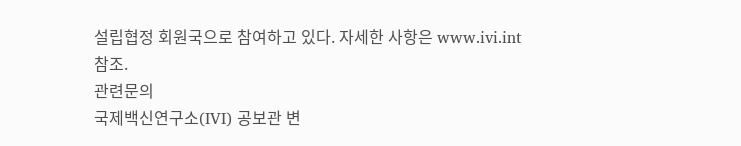설립협정 회원국으로 참여하고 있다. 자세한 사항은 www.ivi.int 참조.
관련문의
국제백신연구소(IVI) 공보관 변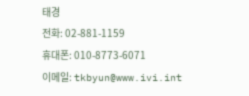태경
전화: 02-881-1159
휴대폰: 010-8773-6071
이메일: tkbyun@www.ivi.int